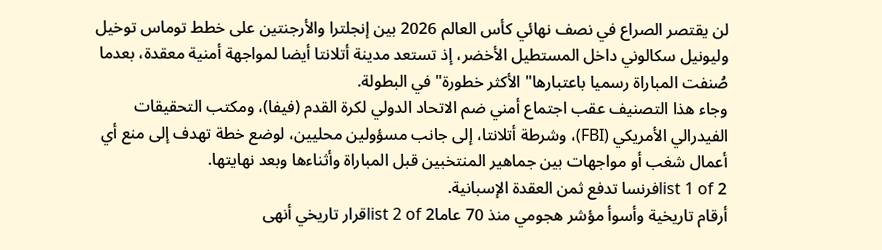لن يقتصر الصراع في نصف نهائي كأس العالم 2026 بين إنجلترا والأرجنتين على خطط توماس توخيل وليونيل سكالوني داخل المستطيل الأخضر، إذ تستعد مدينة أتلانتا أيضا لمواجهة أمنية معقدة، بعدما صُنفت المباراة رسميا باعتبارها" الأكثر خطورة" في البطولة.
وجاء هذا التصنيف عقب اجتماع أمني ضم الاتحاد الدولي لكرة القدم (فيفا)، ومكتب التحقيقات الفيدرالي الأمريكي (FBI)، وشرطة أتلانتا، إلى جانب مسؤولين محليين، لوضع خطة تهدف إلى منع أي أعمال شغب أو مواجهات بين جماهير المنتخبين قبل المباراة وأثناءها وبعد نهايتها.
list 1 of 2فرنسا تدفع ثمن العقدة الإسبانية.
أرقام تاريخية وأسوأ مؤشر هجومي منذ 70 عاماlist 2 of 2قرار تاريخي أنهى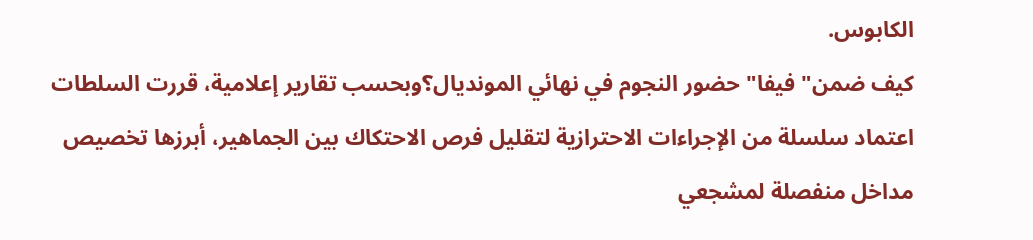الكابوس.
كيف ضمن" فيفا" حضور النجوم في نهائي المونديال؟وبحسب تقارير إعلامية، قررت السلطات اعتماد سلسلة من الإجراءات الاحترازية لتقليل فرص الاحتكاك بين الجماهير، أبرزها تخصيص مداخل منفصلة لمشجعي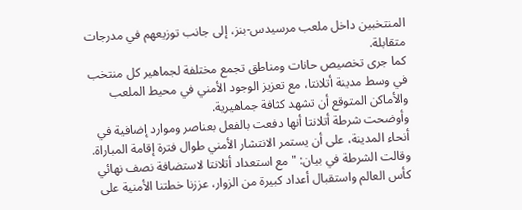المنتخبين داخل ملعب مرسيدس-بنز، إلى جانب توزيعهم في مدرجات متقابلة.
كما جرى تخصيص حانات ومناطق تجمع مختلفة لجماهير كل منتخب في وسط مدينة أتلانتا، مع تعزيز الوجود الأمني في محيط الملعب والأماكن المتوقع أن تشهد كثافة جماهيرية.
وأوضحت شرطة أتلانتا أنها دفعت بالفعل بعناصر وموارد إضافية في أنحاء المدينة، على أن يستمر الانتشار الأمني طوال فترة إقامة المباراة.
وقالت الشرطة في بيان: " مع استعداد أتلانتا لاستضافة نصف نهائي كأس العالم واستقبال أعداد كبيرة من الزوار، عززنا خطتنا الأمنية على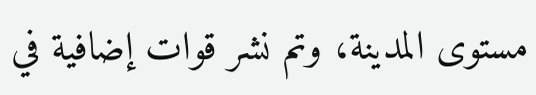مستوى المدينة، وتم نشر قوات إضافية في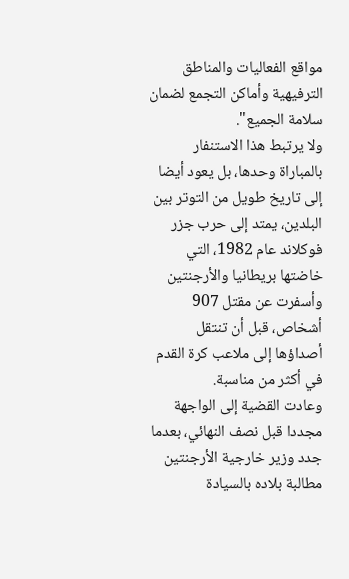مواقع الفعاليات والمناطق الترفيهية وأماكن التجمع لضمان سلامة الجميع".
ولا يرتبط هذا الاستنفار بالمباراة وحدها، بل يعود أيضا إلى تاريخ طويل من التوتر بين البلدين، يمتد إلى حرب جزر فوكلاند عام 1982، التي خاضتها بريطانيا والأرجنتين وأسفرت عن مقتل 907 أشخاص، قبل أن تنتقل أصداؤها إلى ملاعب كرة القدم في أكثر من مناسبة.
وعادت القضية إلى الواجهة مجددا قبل نصف النهائي، بعدما جدد وزير خارجية الأرجنتين مطالبة بلاده بالسيادة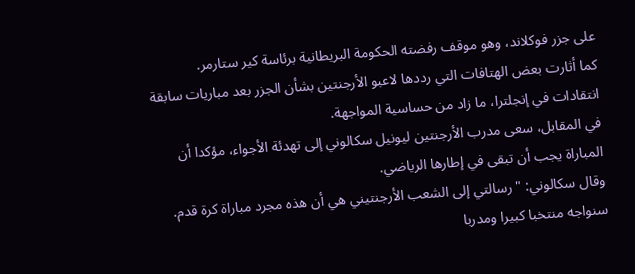على جزر فوكلاند، وهو موقف رفضته الحكومة البريطانية برئاسة كير ستارمر.
كما أثارت بعض الهتافات التي رددها لاعبو الأرجنتين بشأن الجزر بعد مباريات سابقة انتقادات في إنجلترا، ما زاد من حساسية المواجهة.
في المقابل، سعى مدرب الأرجنتين ليونيل سكالوني إلى تهدئة الأجواء، مؤكدا أن المباراة يجب أن تبقى في إطارها الرياضي.
وقال سكالوني: " رسالتي إلى الشعب الأرجنتيني هي أن هذه مجرد مباراة كرة قدم.
سنواجه منتخبا كبيرا ومدربا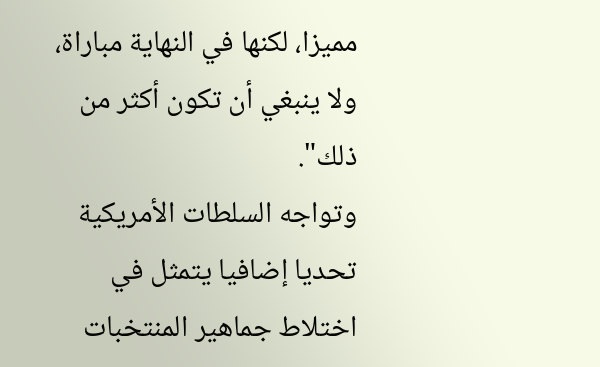مميزا، لكنها في النهاية مباراة، ولا ينبغي أن تكون أكثر من ذلك".
وتواجه السلطات الأمريكية تحديا إضافيا يتمثل في اختلاط جماهير المنتخبات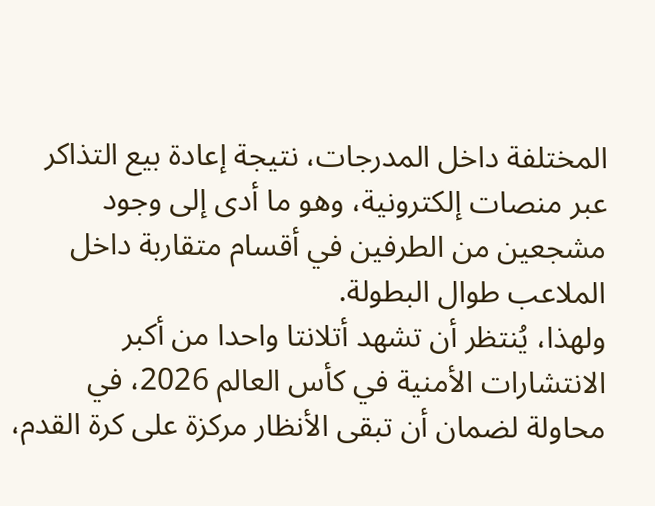المختلفة داخل المدرجات، نتيجة إعادة بيع التذاكر عبر منصات إلكترونية، وهو ما أدى إلى وجود مشجعين من الطرفين في أقسام متقاربة داخل الملاعب طوال البطولة.
ولهذا، يُنتظر أن تشهد أتلانتا واحدا من أكبر الانتشارات الأمنية في كأس العالم 2026، في محاولة لضمان أن تبقى الأنظار مركزة على كرة القدم،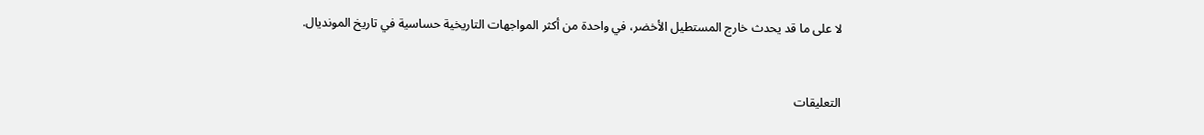لا على ما قد يحدث خارج المستطيل الأخضر، في واحدة من أكثر المواجهات التاريخية حساسية في تاريخ المونديال.


التعليقات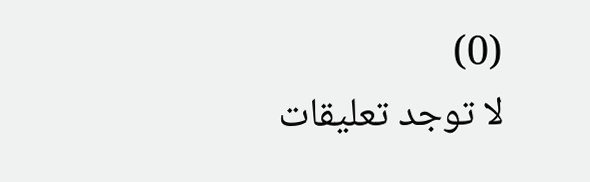(0)
لا توجد تعليقات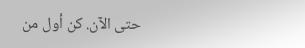حتى الآن. كن أول من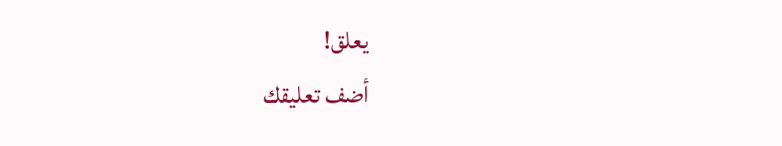يعلق!
أضف تعليقك